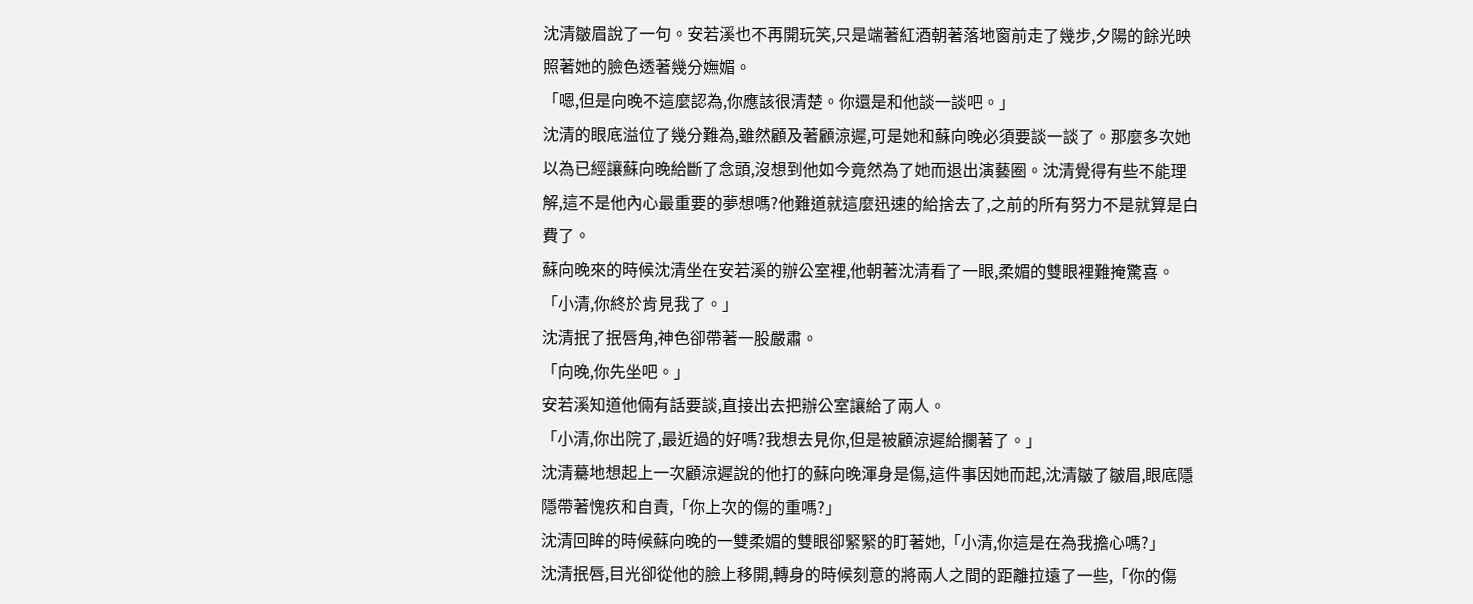沈清皺眉說了一句。安若溪也不再開玩笑,只是端著紅酒朝著落地窗前走了幾步,夕陽的餘光映照著她的臉色透著幾分嫵媚。
「嗯,但是向晚不這麼認為,你應該很清楚。你還是和他談一談吧。」
沈清的眼底溢位了幾分難為,雖然顧及著顧涼遲,可是她和蘇向晚必須要談一談了。那麼多次她以為已經讓蘇向晚給斷了念頭,沒想到他如今竟然為了她而退出演藝圈。沈清覺得有些不能理解,這不是他內心最重要的夢想嗎?他難道就這麼迅速的給捨去了,之前的所有努力不是就算是白費了。
蘇向晚來的時候沈清坐在安若溪的辦公室裡,他朝著沈清看了一眼,柔媚的雙眼裡難掩驚喜。
「小清,你終於肯見我了。」
沈清抿了抿唇角,神色卻帶著一股嚴肅。
「向晚,你先坐吧。」
安若溪知道他倆有話要談,直接出去把辦公室讓給了兩人。
「小清,你出院了,最近過的好嗎?我想去見你,但是被顧涼遲給攔著了。」
沈清驀地想起上一次顧涼遲說的他打的蘇向晚渾身是傷,這件事因她而起,沈清皺了皺眉,眼底隱隱帶著愧疚和自責,「你上次的傷的重嗎?」
沈清回眸的時候蘇向晚的一雙柔媚的雙眼卻緊緊的盯著她,「小清,你這是在為我擔心嗎?」
沈清抿唇,目光卻從他的臉上移開,轉身的時候刻意的將兩人之間的距離拉遠了一些,「你的傷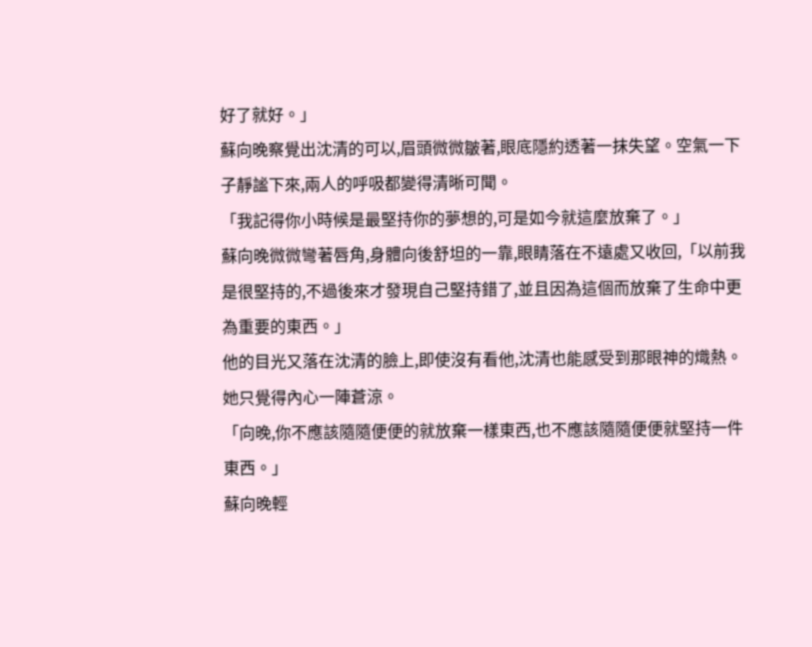好了就好。」
蘇向晚察覺出沈清的可以,眉頭微微皺著,眼底隱約透著一抹失望。空氣一下子靜謐下來,兩人的呼吸都變得清晰可聞。
「我記得你小時候是最堅持你的夢想的,可是如今就這麼放棄了。」
蘇向晚微微彎著唇角,身體向後舒坦的一靠,眼睛落在不遠處又收回,「以前我是很堅持的,不過後來才發現自己堅持錯了,並且因為這個而放棄了生命中更為重要的東西。」
他的目光又落在沈清的臉上,即使沒有看他,沈清也能感受到那眼神的熾熱。
她只覺得內心一陣蒼涼。
「向晚,你不應該隨隨便便的就放棄一樣東西,也不應該隨隨便便就堅持一件東西。」
蘇向晚輕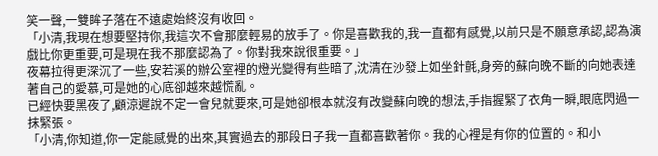笑一聲,一雙眸子落在不遠處始終沒有收回。
「小清,我現在想要堅持你,我這次不會那麼輕易的放手了。你是喜歡我的,我一直都有感覺,以前只是不願意承認,認為演戲比你更重要,可是現在我不那麼認為了。你對我來說很重要。」
夜幕拉得更深沉了一些,安若溪的辦公室裡的燈光變得有些暗了,沈清在沙發上如坐針氈,身旁的蘇向晚不斷的向她表達著自己的愛慕,可是她的心底卻越來越慌亂。
已經快要黑夜了,顧涼遲說不定一會兒就要來,可是她卻根本就沒有改變蘇向晚的想法,手指握緊了衣角一瞬,眼底閃過一抹緊張。
「小清,你知道,你一定能感覺的出來,其實過去的那段日子我一直都喜歡著你。我的心裡是有你的位置的。和小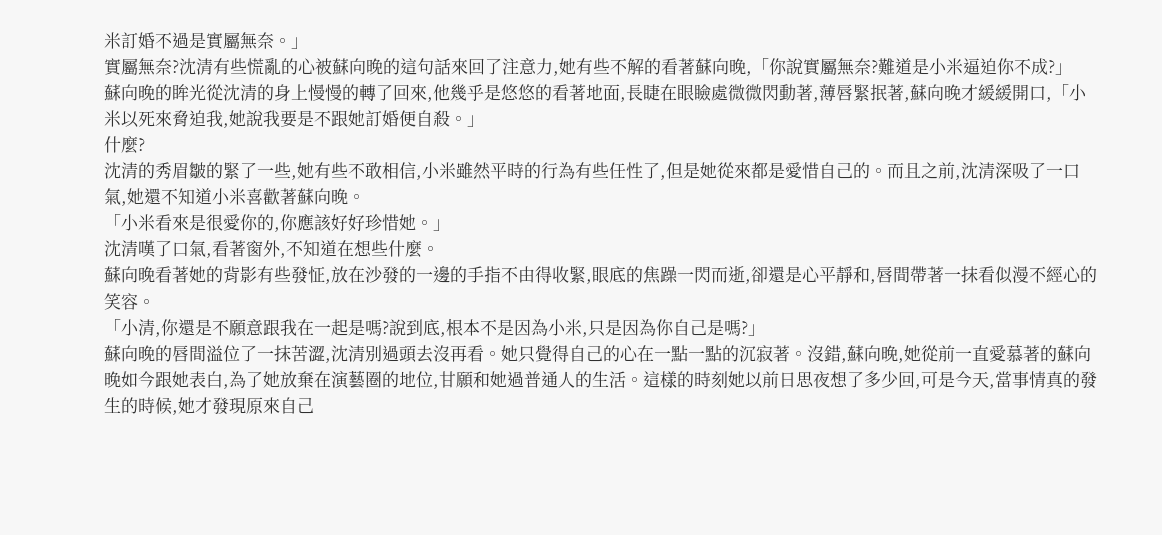米訂婚不過是實屬無奈。」
實屬無奈?沈清有些慌亂的心被蘇向晚的這句話來回了注意力,她有些不解的看著蘇向晚,「你說實屬無奈?難道是小米逼迫你不成?」
蘇向晚的眸光從沈清的身上慢慢的轉了回來,他幾乎是悠悠的看著地面,長睫在眼瞼處微微閃動著,薄唇緊抿著,蘇向晚才緩緩開口,「小米以死來脅迫我,她說我要是不跟她訂婚便自殺。」
什麼?
沈清的秀眉皺的緊了一些,她有些不敢相信,小米雖然平時的行為有些任性了,但是她從來都是愛惜自己的。而且之前,沈清深吸了一口氣,她還不知道小米喜歡著蘇向晚。
「小米看來是很愛你的,你應該好好珍惜她。」
沈清嘆了口氣,看著窗外,不知道在想些什麼。
蘇向晚看著她的背影有些發怔,放在沙發的一邊的手指不由得收緊,眼底的焦躁一閃而逝,卻還是心平靜和,唇間帶著一抹看似漫不經心的笑容。
「小清,你還是不願意跟我在一起是嗎?說到底,根本不是因為小米,只是因為你自己是嗎?」
蘇向晚的唇間溢位了一抹苦澀,沈清別過頭去沒再看。她只覺得自己的心在一點一點的沉寂著。沒錯,蘇向晚,她從前一直愛慕著的蘇向晚如今跟她表白,為了她放棄在演藝圈的地位,甘願和她過普通人的生活。這樣的時刻她以前日思夜想了多少回,可是今天,當事情真的發生的時候,她才發現原來自己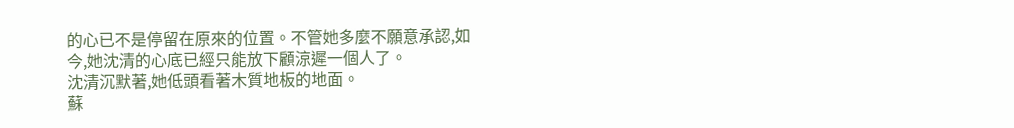的心已不是停留在原來的位置。不管她多麼不願意承認,如今,她沈清的心底已經只能放下顧涼遲一個人了。
沈清沉默著,她低頭看著木質地板的地面。
蘇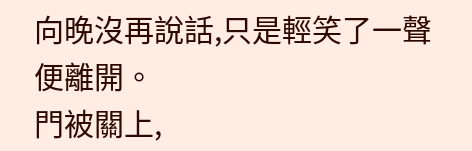向晚沒再說話,只是輕笑了一聲便離開。
門被關上,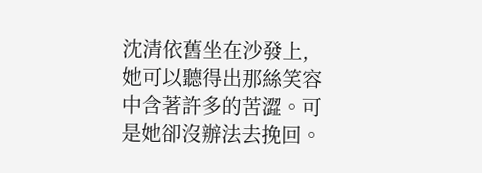沈清依舊坐在沙發上,她可以聽得出那絲笑容中含著許多的苦澀。可是她卻沒辦法去挽回。